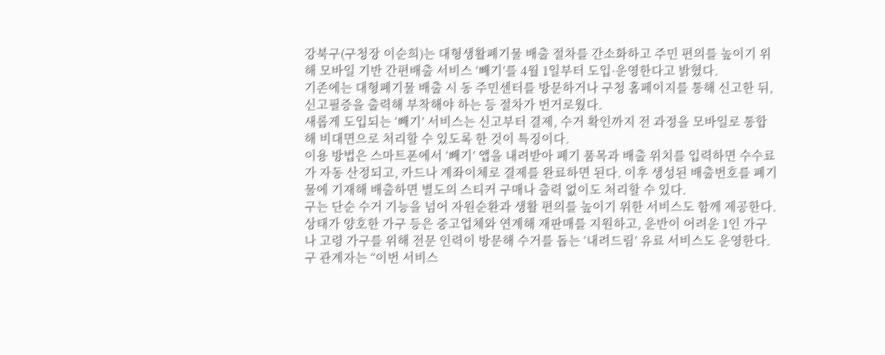강북구(구청장 이순희)는 대형생활폐기물 배출 절차를 간소화하고 주민 편의를 높이기 위해 모바일 기반 간편배출 서비스 ‘빼기’를 4월 1일부터 도입·운영한다고 밝혔다.
기존에는 대형폐기물 배출 시 동 주민센터를 방문하거나 구청 홈페이지를 통해 신고한 뒤, 신고필증을 출력해 부착해야 하는 등 절차가 번거로웠다.
새롭게 도입되는 ‘빼기’ 서비스는 신고부터 결제, 수거 확인까지 전 과정을 모바일로 통합해 비대면으로 처리할 수 있도록 한 것이 특징이다.
이용 방법은 스마트폰에서 ‘빼기’ 앱을 내려받아 폐기 품목과 배출 위치를 입력하면 수수료가 자동 산정되고, 카드나 계좌이체로 결제를 완료하면 된다. 이후 생성된 배출번호를 폐기물에 기재해 배출하면 별도의 스티커 구매나 출력 없이도 처리할 수 있다.
구는 단순 수거 기능을 넘어 자원순환과 생활 편의를 높이기 위한 서비스도 함께 제공한다. 상태가 양호한 가구 등은 중고업체와 연계해 재판매를 지원하고, 운반이 어려운 1인 가구나 고령 가구를 위해 전문 인력이 방문해 수거를 돕는 ‘내려드림’ 유료 서비스도 운영한다.
구 관계자는 “이번 서비스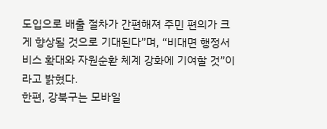도입으로 배출 절차가 간편해져 주민 편의가 크게 향상될 것으로 기대된다”며, “비대면 행정서비스 확대와 자원순환 체계 강화에 기여할 것”이라고 밝혔다.
한편, 강북구는 모바일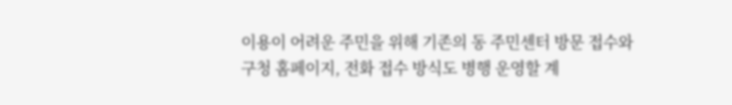이용이 어려운 주민을 위해 기존의 동 주민센터 방문 접수와 구청 홈페이지, 전화 접수 방식도 병행 운영할 계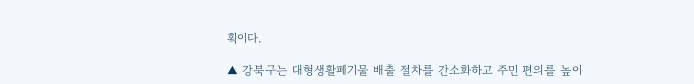획이다.

▲ 강북구는 대형생활폐기물 배출 절차를 간소화하고 주민 편의를 높이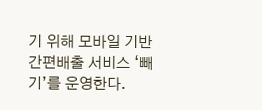기 위해 모바일 기반 간편배출 서비스 ‘빼기’를 운영한다.